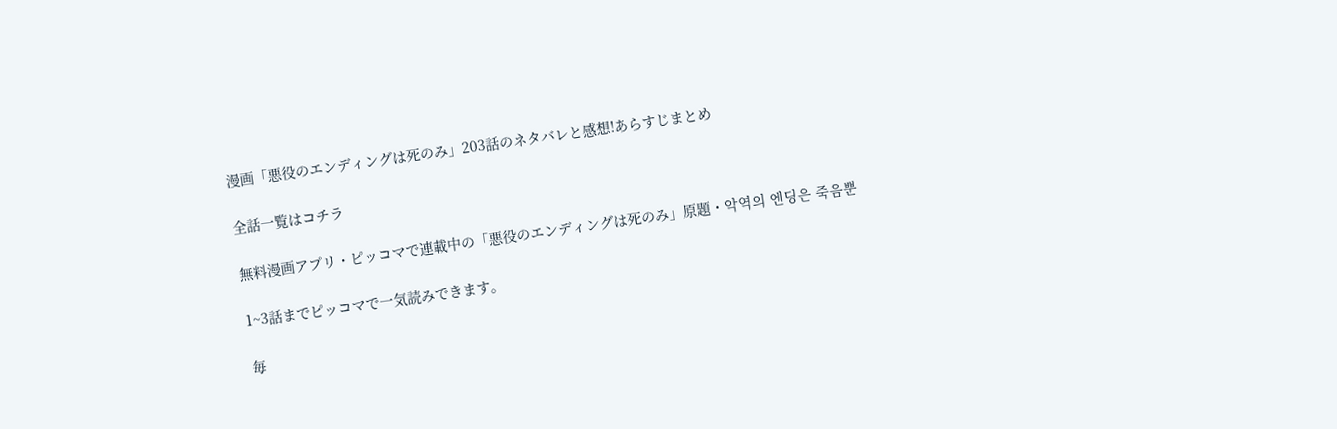漫画「悪役のエンディングは死のみ」203話のネタバレと感想!あらすじまとめ

全話一覧はコチラ

無料漫画アプリ・ピッコマで連載中の「悪役のエンディングは死のみ」原題・악역의 엔딩은 죽음뿐

1~3話までピッコマで一気読みできます。

毎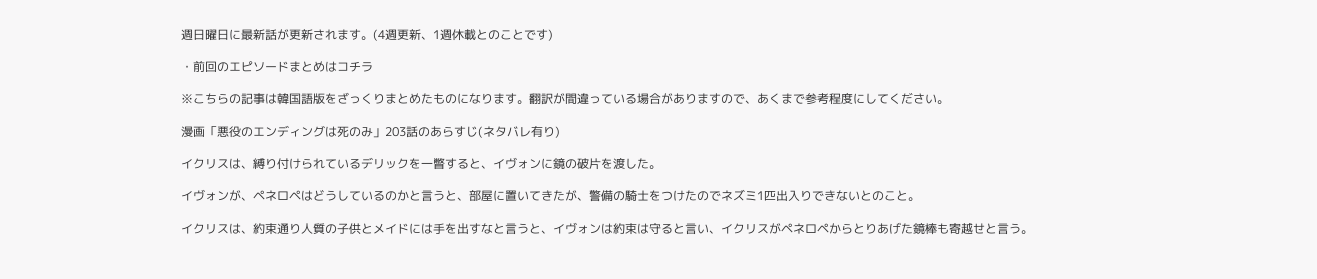週日曜日に最新話が更新されます。(4週更新、1週休載とのことです)

・前回のエピソードまとめはコチラ

※こちらの記事は韓国語版をざっくりまとめたものになります。翻訳が間違っている場合がありますので、あくまで参考程度にしてください。

漫画「悪役のエンディングは死のみ」203話のあらすじ(ネタバレ有り)

イクリスは、縛り付けられているデリックを一瞥すると、イヴォンに鏡の破片を渡した。

イヴォンが、ペネロペはどうしているのかと言うと、部屋に置いてきたが、警備の騎士をつけたのでネズミ1匹出入りできないとのこと。

イクリスは、約束通り人質の子供とメイドには手を出すなと言うと、イヴォンは約束は守ると言い、イクリスがペネロペからとりあげた鏡棒も寄越せと言う。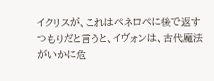イクリスが、これはペネロペに後で返すつもりだと言うと、イヴォンは、古代魔法がいかに危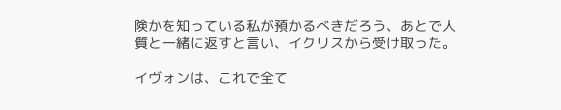険かを知っている私が預かるべきだろう、あとで人質と一緒に返すと言い、イクリスから受け取った。

イヴォンは、これで全て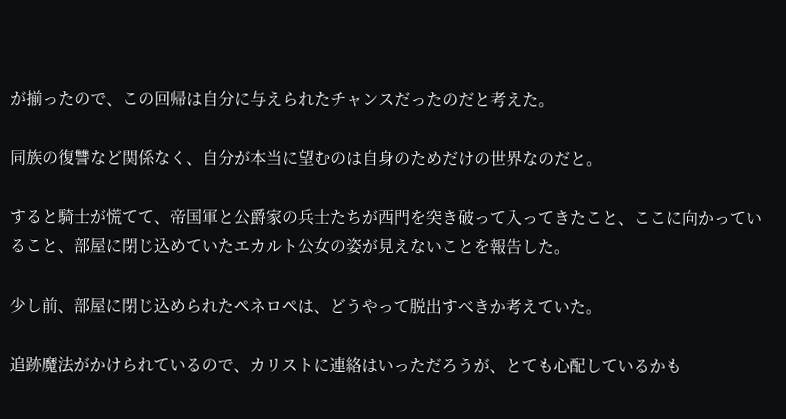が揃ったので、この回帰は自分に与えられたチャンスだったのだと考えた。

同族の復讐など関係なく、自分が本当に望むのは自身のためだけの世界なのだと。

すると騎士が慌てて、帝国軍と公爵家の兵士たちが西門を突き破って入ってきたこと、ここに向かっていること、部屋に閉じ込めていたエカルト公女の姿が見えないことを報告した。

少し前、部屋に閉じ込められたペネロペは、どうやって脱出すべきか考えていた。

追跡魔法がかけられているので、カリストに連絡はいっただろうが、とても心配しているかも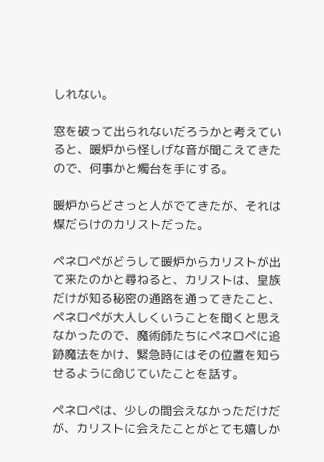しれない。

窓を破って出られないだろうかと考えていると、暖炉から怪しげな音が聞こえてきたので、何事かと燭台を手にする。

暖炉からどさっと人がでてきたが、それは煤だらけのカリストだった。

ペネロペがどうして暖炉からカリストが出て来たのかと尋ねると、カリストは、皇族だけが知る秘密の通路を通ってきたこと、ペネロペが大人しくいうことを聞くと思えなかったので、魔術師たちにペネロペに追跡魔法をかけ、緊急時にはその位置を知らせるように命じていたことを話す。

ペネロペは、少しの間会えなかっただけだが、カリストに会えたことがとても嬉しか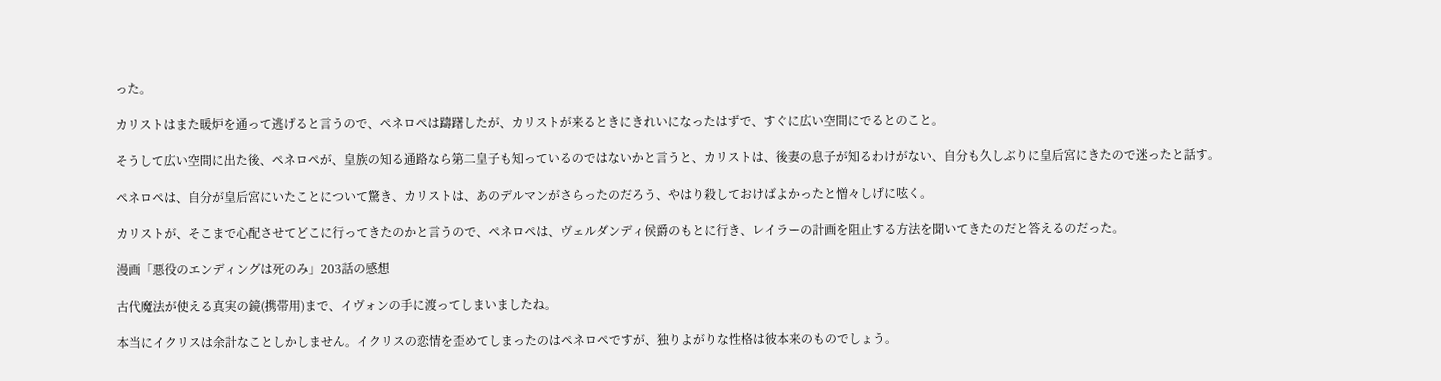った。

カリストはまた暖炉を通って逃げると言うので、ペネロペは躊躇したが、カリストが来るときにきれいになったはずで、すぐに広い空間にでるとのこと。

そうして広い空間に出た後、ペネロペが、皇族の知る通路なら第二皇子も知っているのではないかと言うと、カリストは、後妻の息子が知るわけがない、自分も久しぶりに皇后宮にきたので迷ったと話す。

ペネロペは、自分が皇后宮にいたことについて驚き、カリストは、あのデルマンがさらったのだろう、やはり殺しておけばよかったと憎々しげに呟く。

カリストが、そこまで心配させてどこに行ってきたのかと言うので、ペネロペは、ヴェルダンディ侯爵のもとに行き、レイラーの計画を阻止する方法を聞いてきたのだと答えるのだった。

漫画「悪役のエンディングは死のみ」203話の感想

古代魔法が使える真実の鏡(携帯用)まで、イヴォンの手に渡ってしまいましたね。

本当にイクリスは余計なことしかしません。イクリスの恋情を歪めてしまったのはペネロペですが、独りよがりな性格は彼本来のものでしょう。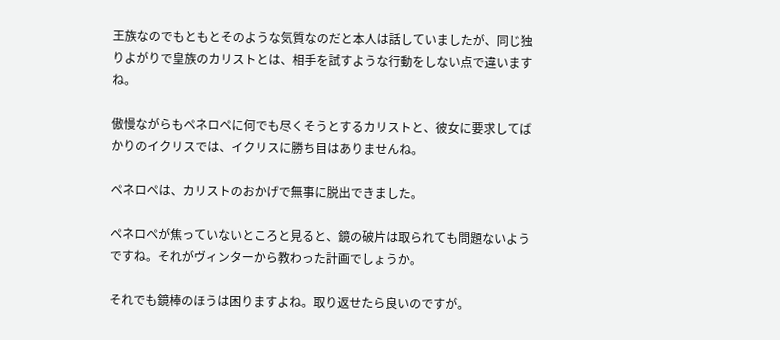王族なのでもともとそのような気質なのだと本人は話していましたが、同じ独りよがりで皇族のカリストとは、相手を試すような行動をしない点で違いますね。

傲慢ながらもペネロペに何でも尽くそうとするカリストと、彼女に要求してばかりのイクリスでは、イクリスに勝ち目はありませんね。

ペネロペは、カリストのおかげで無事に脱出できました。

ペネロペが焦っていないところと見ると、鏡の破片は取られても問題ないようですね。それがヴィンターから教わった計画でしょうか。

それでも鏡棒のほうは困りますよね。取り返せたら良いのですが。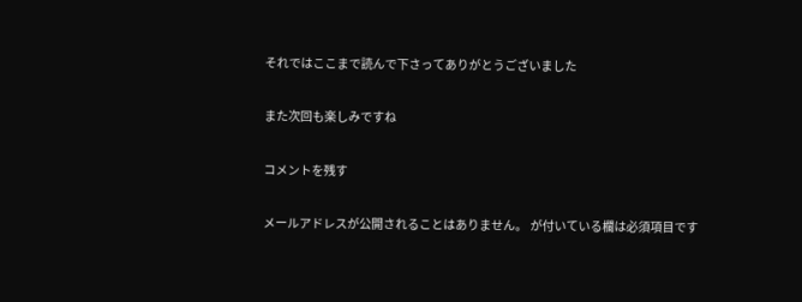それではここまで読んで下さってありがとうございました

また次回も楽しみですね

コメントを残す

メールアドレスが公開されることはありません。 が付いている欄は必須項目です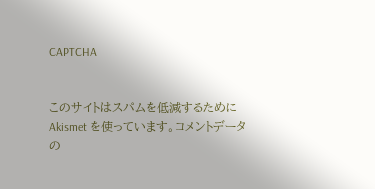CAPTCHA


このサイトはスパムを低減するために Akismet を使っています。コメントデータの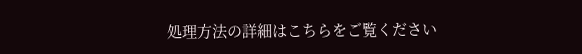処理方法の詳細はこちらをご覧ください